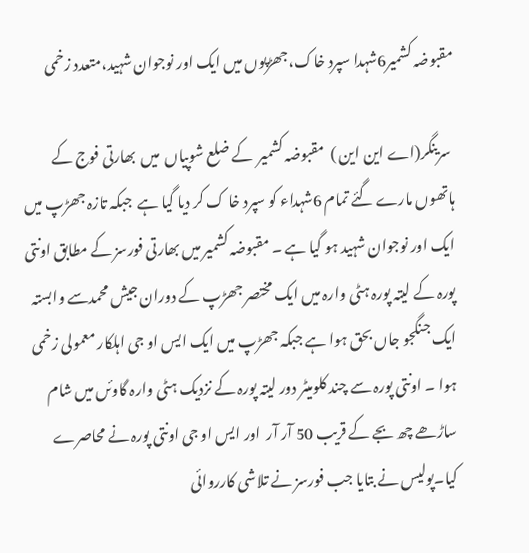مقبوضہ کشمیر6شہدا سپرد خاک،جھڑپوں میں ایک اور نوجوان شہید،متعدد زخمی

 سرینگر(اے این این )  مقبوضہ کشمیر  کے ضلع شوپیاں  میں  بھارتی فوج کے ہاتھوں مارے گئے تمام 6شہداء کو سپرد خا ک کر دیا گیا ہے  جبکہ تازہ جھڑپ میں ایک اور نوجوان شہید ہو گیا ہے ۔ مقبوضہ کشمیر میں بھارتی فورسز کے مطابق اونتی پورہ کے لیتہ پورہ ہٹی وارہ میں ایک مختصر جھڑپ کے دوران جیش محمدسے وابستہ ایک جنگجو جاں بحق ہوا ہے جبکہ جھڑپ میں ایک ایس او جی اہلکار معمولی زخمی ہوا ۔ اونتی پورہ سے چند کلومیٹر دور لیتہ پورہ کے نزدیک ہٹی وارہ گاوئں میں شام ساڑھے چھ بجے کے قریب 50 آر آر  اور ایس او جی اونتی پورہ نے محاصرے کیا۔پولیس نے بتایا جب فورسز نے تلاشی کارروائی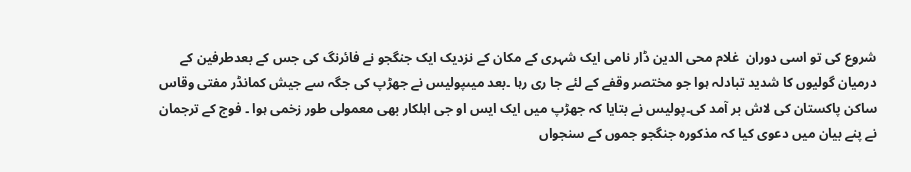شروع کی تو اسی دوران  غلام محی الدین ڈار نامی ایک شہری کے مکان کے نزدیک ایک جنگجو نے فائرنگ کی جس کے بعدطرفین کے درمیان گولیوں کا شدید تبادلہ ہوا جو مختصر وقفے کے لئے جا ری رہا ۔بعد میںپولیس نے جھڑپ کی جگہ سے جیش کمانڈر مفتی وقاس ساکن پاکستان کی لاش بر آمد کی۔پولیس نے بتایا کہ جھڑپ میں ایک ایس او جی اہلکار بھی معمولی طور زخمی ہوا ۔ فوج کے ترجمان نے پنے بیان میں دعوی کیا کہ مذکورہ جنگجو جموں کے سنجواں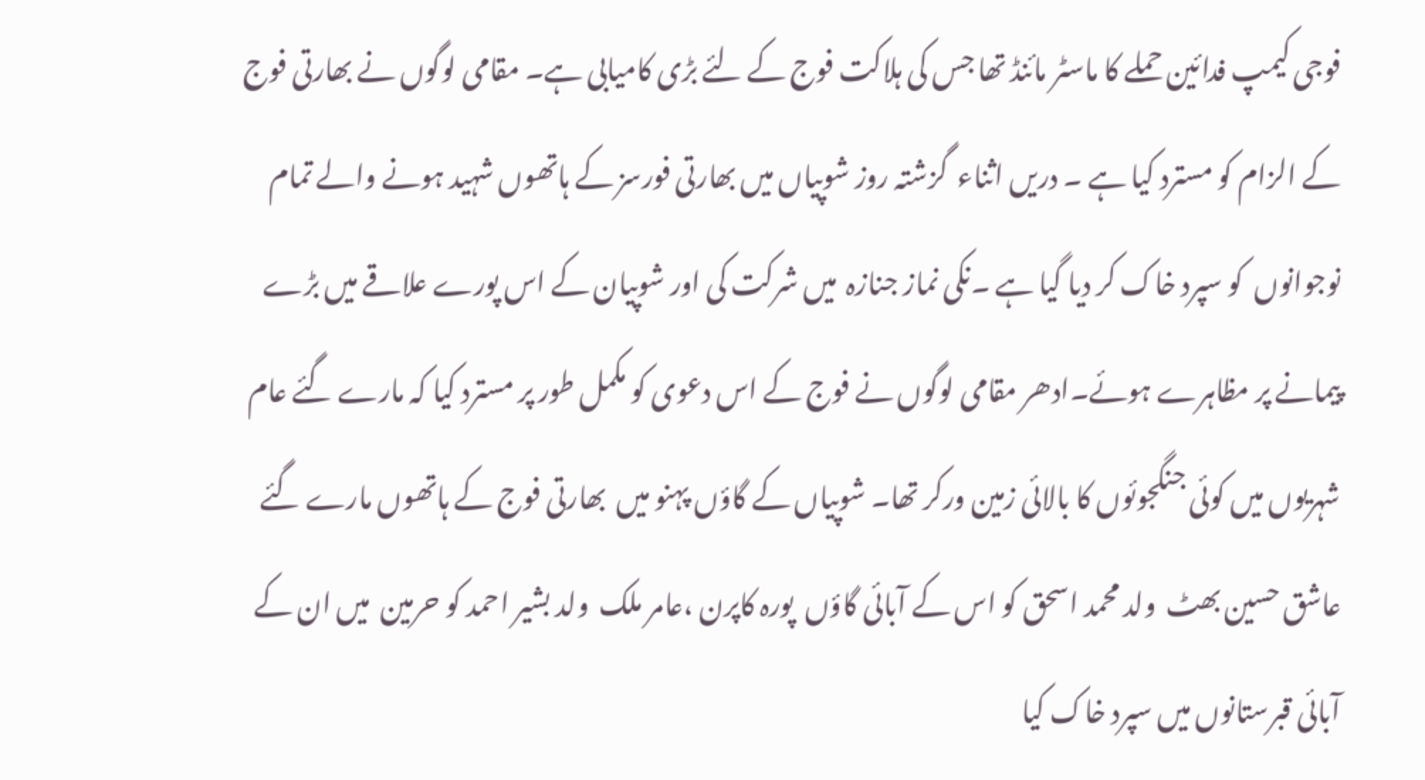فوجی کیمپ فدائین حملے کا ماسٹر مائنڈ تھا جس کی ہلاکت فوج کے لئے بڑی کامیابی ہے۔ مقامی لوگوں نے بھارتی فوج کے الزام کو مسترد کیا ہے ۔ دریں اثناء  گزشتہ روز شوپیاں میں بھارتی فورسز کے ہاتھوں شہید ہونے والے تمام نوجوانوں  کو سپرد خاک کر دیا گیا ہے ۔نکی نماز جنازہ  میں شرکت کی اور شوپیان کے اس پورے علاقے میں بڑے پیمانے پر مظاہرے ہوئے۔ادھر مقامی لوگوں نے فوج کے اس دعوی کو مکمل طور پر مسترد کیا کہ مارے گئے عام شہریوں میں کوئی جنگجوئوں کا بالائی زمین ورکر تھا۔ شوپیاں کے گاؤں پہنو میں  بھارتی فوج کے ہاتھوں مارے گئے   عاشق حسین بھٹ  ولد محمد اسحق کو اس کے آبائی گاؤں  پورہ کاپرن ،عامر ملک  ولد بشیر احمد کو حرمین  میں ان کے آبائی قبرستانوں میں سپرد خاک کیا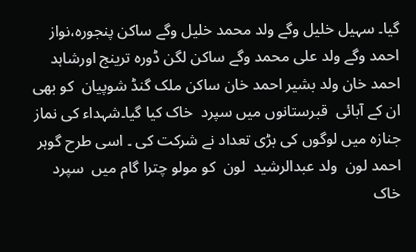گیا۔ سہیل خلیل وگے ولد محمد خلیل وگے ساکن پنجورہ،نواز احمد وگے ولد علی محمد وگے ساکن لگن ڈورہ ترینج اورشاہد احمد خان ولد بشیر احمد خان ساکن ملک گنڈ شوپیان  کو بھی ان کے آبائی  قبرستانوں میں سپرد  خاک کیا گیا۔شہداء کی نماز جنازہ میں لوگوں کی بڑی تعداد نے شرکت کی ۔ اسی طرح گوہر احمد لون  ولد عبدالرشید  لون  کو مولو چترا گام میں  سپرد خاک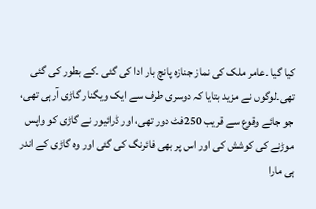کیا گیا ۔عامر ملک کی نماز جنازہ پانچ بار ادا کی گئی ۔کے بطور کی گئی تھی۔لوگوں نے مزید بتایا کہ دوسری طرف سے ایک ویگنار گاڑی آرہی تھی، جو جائے وقوع سے قریب 250فٹ دور تھی، اور ڈرائیور نے گاڑی کو واپس موڑنے کی کوشش کی اور اس پر بھی فائرنگ کی گئی اور وہ گاڑی کے اندر ہی مارا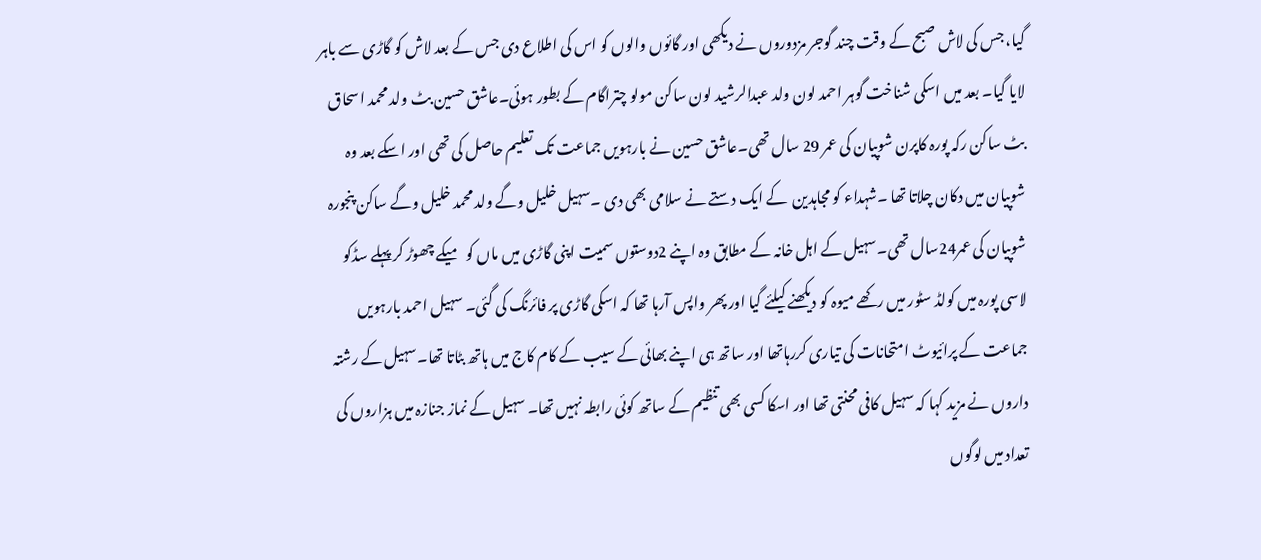گیا، جس کی لاش صبح کے وقت چند گوجر مزدوروں نے دیکھی اور گائوں والوں کو اس کی اطلاع دی جس کے بعد لاش کو گاڑی سے باہر لایا گیا۔ بعد میں اسکی شناخت گوہر احمد لون ولد عبدالرشید لون ساکن مولو چتراگام کے بطور ہوئی۔عاشق حسین بٹ ولد محمد اسحاق بٹ ساکن رکہ پورہ کاپرن شوپیان کی عمر 29 سال تھی۔عاشق حسین نے بارہویں جماعت تک تعلیم حاصل کی تھی اور اسکے بعد وہ شوپیان میں دکان چلاتا تھا ۔شہداء کو مجاہدین  کے ایک دستے نے سلامی بھی دی ۔سہیل خلیل وگے ولد محمد خلیل وگے ساکن پنجورہ شوپیان کی عمر24سال تھی۔سہیل کے اہل خانہ کے مطابق وہ اپنے 2دوستوں سمیت اپنی گاڑی میں ماں کو  میکے چھوڑ کر پہلے سڈکو لاسی پورہ میں کولڈ سٹور میں رکھے میوہ کو دیکھنے کیلئے گیا اور پھر واپس آرہا تھا کہ اسکی گاڑی پر فائرنگ کی گئی۔ سہیل احمد بارہویں جماعت کے پرائیوٹ امتحانات کی تیاری کررہاتھا اور ساتھ ہی اپنے بھائی کے سیب کے کام کاج میں ہاتھ بٹاتا تھا۔سہیل کے رشتہ داروں نے مزید کہا کہ سہیل کافی محنتی تھا اور اسکا کسی بھی تنظیم کے ساتھ کوئی رابطہ نہیں تھا۔ سہیل کے نماز جنازہ میں ہزاروں کی تعداد میں لوگوں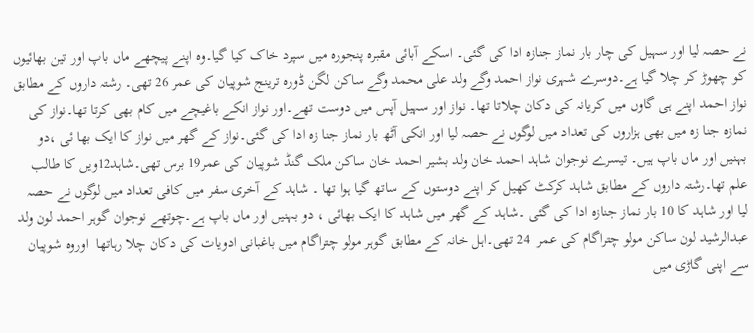نے حصہ لیا اور سہیل کی چار بار نماز جنازہ ادا کی گئی۔ اسکے آبائی مقبرہ پنجورہ میں سپرد خاک کیا گیا۔وہ اپنے پیچھے ماں باپ اور تین بھائیوں کو چھوڑ کر چلا گیا ہے۔دوسرے شہری نواز احمد وگے ولد علی محمد وگے ساکن لگن ڈورہ ترینج شوپیان کی عمر 26 تھی۔ رشتہ داروں کے مطابق  نواز احمد اپنے ہی گاوں میں کریانہ کی دکان چلاتا تھا۔ نواز اور سہیل آپس میں دوست تھے۔اور نواز انکے باغیچے میں کام بھی کرتا تھا۔نواز کی نمازہ جنا زہ میں بھی ہزاروں کی تعداد میں لوگوں نے حصہ لیا اور انکی آٹھ بار نماز جنا زہ ادا کی گئی۔نواز کے گھر میں نواز کا ایک بھا ئی ،دو بہنیں اور ماں باپ ہیں۔ تیسرے نوجوان شاہد احمد خان ولد بشیر احمد خان ساکن ملک گنڈ شوپیان کی عمر19 برس تھی۔شاہد12ویں کا طالب علم تھا۔رشتہ داروں کے مطابق شاہد کرکٹ کھیل کر اپنے دوستوں کے ساتھ گیا ہوا تھا ۔ شاہد کے آخری سفر میں کافی تعداد میں لوگوں نے حصہ لیا اور شاہد کا 10 بار نماز جنازہ ادا کی گئی ۔شاہد کے گھر میں شاہد کا ایک بھائی ، دو بہنیں اور ماں باپ ہے۔چوتھے نوجوان گوہر احمد لون ولد عبدالرشید لون ساکن مولو چتراگام کی عمر  24 تھی۔اہل خانہ کے مطابق گوہر مولو چتراگام میں باغبانی ادویات کی دکان چلا رہاتھا  اوروہ شوپیان سے اپنی گاڑی میں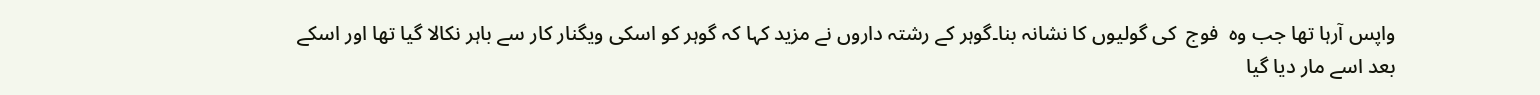واپس آرہا تھا جب وہ  فوج  کی گولیوں کا نشانہ بنا۔گوہر کے رشتہ داروں نے مزید کہا کہ گوہر کو اسکی ویگنار کار سے باہر نکالا گیا تھا اور اسکے بعد اسے مار دیا گیا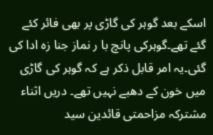اسکے بعد گوہر کی گاڑی پر بھی فائر کئے گئے تھے۔گوہرکی پانچ با ر نماز جنا زہ ادا کی گئی۔یہ امر قابل ذکر ہے کہ گوہر کی گاڑی میں خون کے دھبے نہیں تھے۔ دریں اثناء مشترکہ مزاحمتی قائدین سید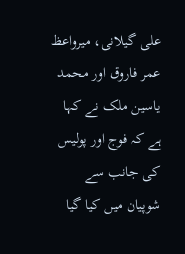علی گیلانی، میرواعظ عمر فاروق اور محمد یاسین ملک نے کہا ہے کہ فوج اور پولیس کی جانب سے شوپیان میں کیا گیا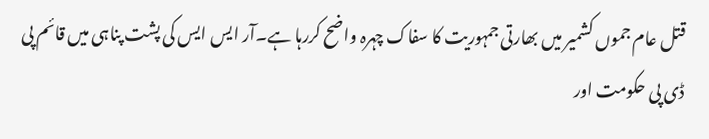قتل عام جموں کشمیر میں بھارتی جمہوریت کا سفاک چہرہ واضح کررہا ہے۔آر ایس ایس کی پشت پناہی میں قائم پی ڈی پی حکومت اور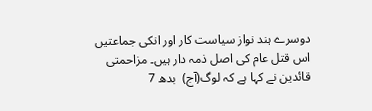دوسرے ہند نواز سیاست کار اور انکی جماعتیں اس قتل عام کی اصل ذمہ دار ہیں۔ مزاحمتی قائدین نے کہا ہے کہ لوگ(آج)  بدھ 7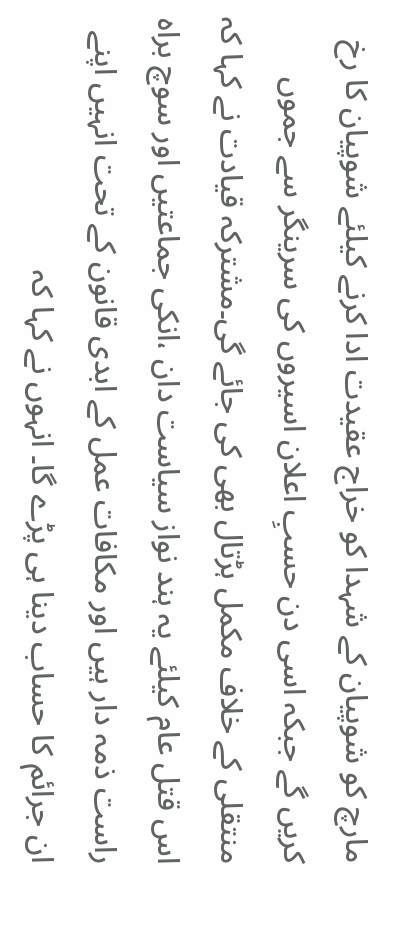مارچ کو شوپیان کے شہدا کو خراج عقیدت ادا کرنے کیلئے شوپیان کا رخ کریں گے جبکہ اسی دن حسبِ اعلان اسیروں کی سرینگر سے جموں منتقلی کے خلاف مکمل ہڑتال بھی کی جائے گی۔مشترکہ قیادت نے کہا کہ اس قتل عام کیلئے یہ ہند نواز سیاست دان ،انکی جماعتیں اور سوچ براہ راست ذمہ دار ہیں اور مکافات عمل کے ابدی قانون کے تحت انہیں اپنے ان جرائم کا حساب دینا ہی پڑے گا۔ انہوں نے کہا کہ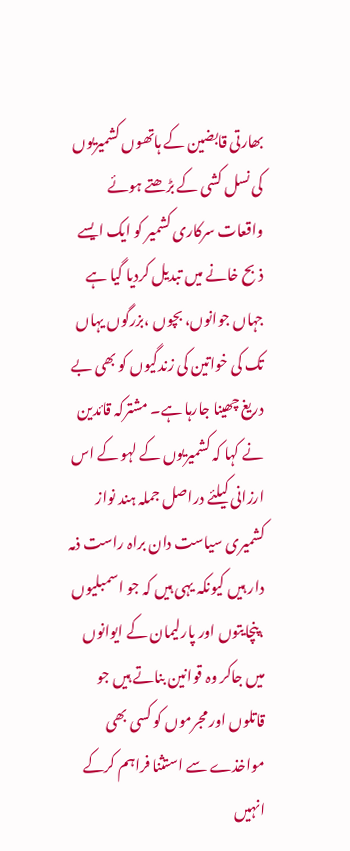بھارتی قابضین کے ہاتھوں کشمیریوں کی نسل کشی کے بڑھتے ہوئے واقعات سرکاری کشمیر کو ایک ایسے ذبح خانے میں تبدیل کردیا گیا ہے جہاں جوانوں، بچوں ،بزرگوں یہاں تک کی خواتین کی زندگیوں کو بھی بے دریغ چھینا جارہا ہے۔ مشترکہ قائدین نے کہا کہ کشمیریوں کے لہو کے اس ارزانی کیلئے دراصل جملہ ہند نواز کشمیری سیاست دان براہ راست ذمہ دار ہیں کیونکہ یہی ہیں کہ جو اسمبلیوں ،پنچایتوں اور پارلیمان کے ایوانوں میں جاکر وہ قوانین بناتے ہیں جو قاتلوں اور مجرموں کو کسی بھی مواخذے سے استثنا فراہم کرکے انہیں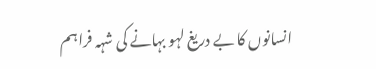انسانوں کا بے دریغ لہو بہانے کی شہہ فراہم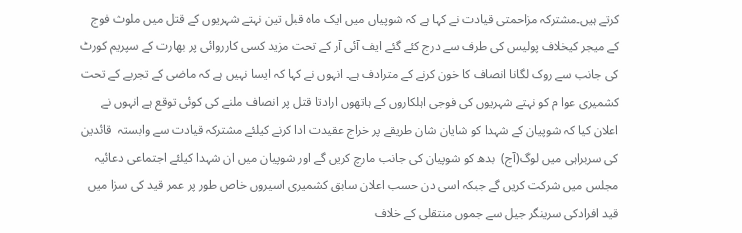کرتے ہیں۔مشترکہ مزاحمتی قیادت نے کہا ہے کہ شوپیاں میں ایک ماہ قبل تین نہتے شہریوں کے قتل میں ملوث فوج کے میجر کیخلاف پولیس کی طرف سے درج کئے گئے ایف آئی آر کے تحت مزید کسی کارروائی پر بھارت کے سپریم کورٹ کی جانب سے روک لگانا انصاف کا خون کرنے کے مترادف ہے۔ انہوں نے کہا کہ ایسا نہیں ہے کہ ماضی کے تجربے کے تحت کشمیری عوا م کو نہتے شہریوں کی فوجی اہلکاروں کے ہاتھوں ارادتا قتل پر انصاف ملنے کی کوئی توقع ہے انہوں نے اعلان کیا کہ شوپیان کے شہدا کو شایان شان طریقے پر خراج عقیدت ادا کرنے کیلئے مشترکہ قیادت سے وابستہ  قائدین کی سربراہی میں لوگ(آج)  بدھ کو شوپیان کی جانب مارچ کریں گے اور شوپیان میں ان شہدا کیلئے اجتماعی دعائیہ مجلس میں شرکت کریں گے جبکہ اسی دن حسب اعلان سابق کشمیری اسیروں خاص طور پر عمر قید کی سزا میں قید افرادکی سرینگر جیل سے جموں منتقلی کے خلاف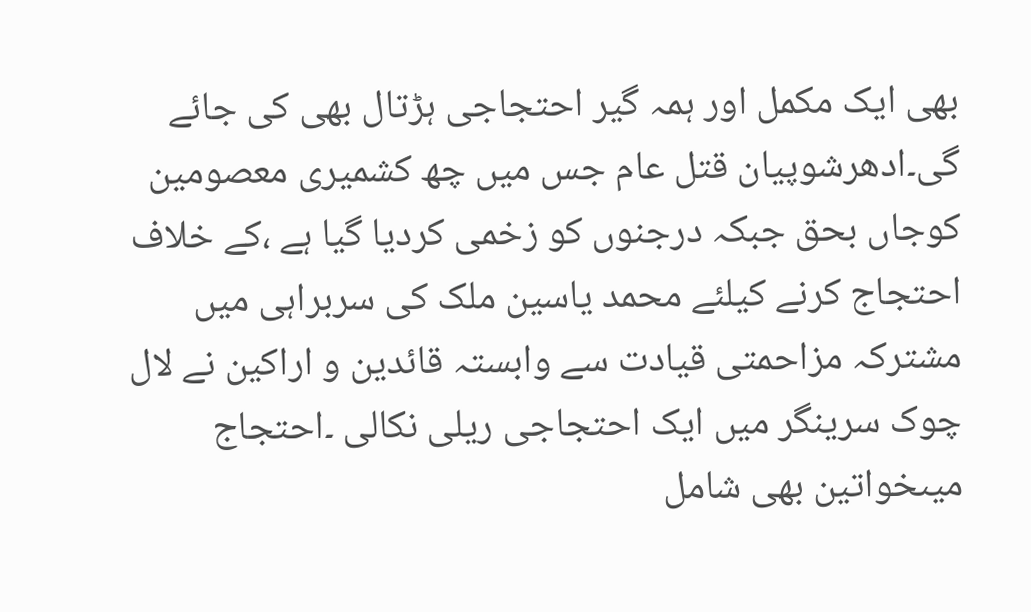بھی ایک مکمل اور ہمہ گیر احتجاجی ہڑتال بھی کی جائے گی۔ادھرشوپیان قتل عام جس میں چھ کشمیری معصومین کوجاں بحق جبکہ درجنوں کو زخمی کردیا گیا ہے ،کے خلاف احتجاج کرنے کیلئے محمد یاسین ملک کی سربراہی میں مشترکہ مزاحمتی قیادت سے وابستہ قائدین و اراکین نے لال چوک سرینگر میں ایک احتجاجی ریلی نکالی ۔احتجاج میںخواتین بھی شامل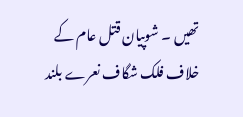تھیں ۔ شوپیان قتل عام کے خلاف فلک شگاف نعرے بلند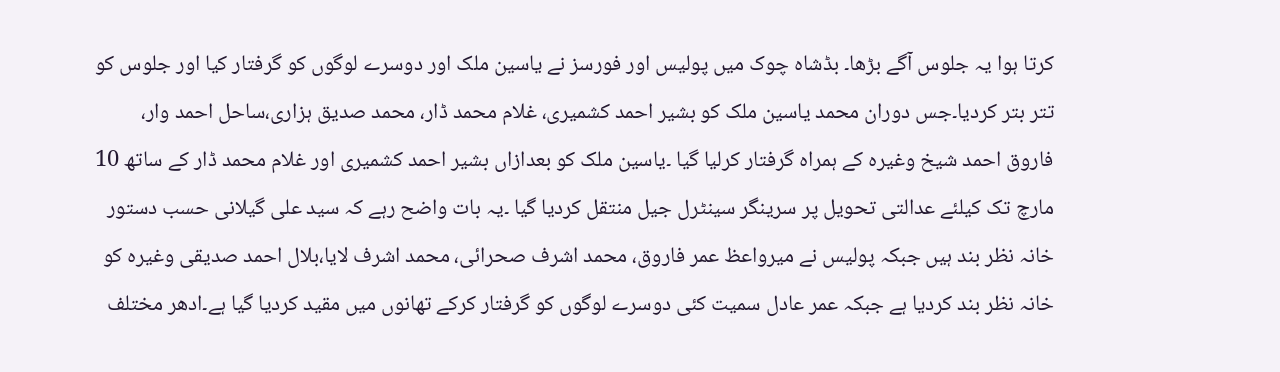کرتا ہوا یہ جلوس آگے بڑھا۔ بڈشاہ چوک میں پولیس اور فورسز نے یاسین ملک اور دوسرے لوگوں کو گرفتار کیا اور جلوس کو تتر بتر کردیا۔جس دوران محمد یاسین ملک کو بشیر احمد کشمیری، غلام محمد ڈار، محمد صدیق ہزاری،ساحل احمد وار، فاروق احمد شیخ وغیرہ کے ہمراہ گرفتار کرلیا گیا ۔یاسین ملک کو بعدازاں بشیر احمد کشمیری اور غلام محمد ڈار کے ساتھ 10 مارچ تک کیلئے عدالتی تحویل پر سرینگر سینٹرل جیل منتقل کردیا گیا ۔یہ بات واضح رہے کہ سید علی گیلانی حسب دستور خانہ نظر بند ہیں جبکہ پولیس نے میرواعظ عمر فاروق، محمد اشرف صحرائی، محمد اشرف لایا،بلال احمد صدیقی وغیرہ کو خانہ نظر بند کردیا ہے جبکہ عمر عادل سمیت کئی دوسرے لوگوں کو گرفتار کرکے تھانوں میں مقید کردیا گیا ہے۔ادھر مختلف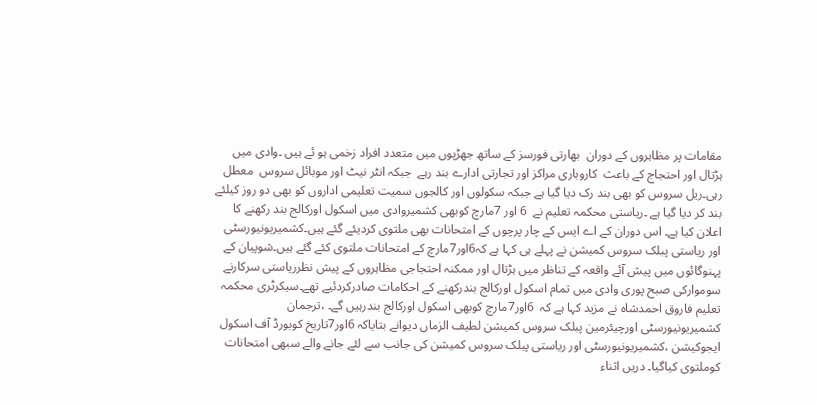مقامات پر مظاہروں کے دوران  بھارتی فورسز کے ساتھ جھڑپوں میں متعدد افراد زخمی ہو ئے ہیں ۔وادی میں ہڑتال اور احتجاج کے باعث  کاروباری مراکز اور تجارتی ادارے بند رہے  جبکہ انٹر نیٹ اور موبائل سروس  معطل رہی۔ریل سروس کو بھی بند رک دیا گیا ہے جبکہ سکولوں اور کالجوں سمیت تعلیمی اداروں کو بھی دو روز کیلئے بند کر دیا گیا ہے ۔ریاستی محکمہ تعلیم نے  6 اور 7مارچ کوبھی کشمیروادی میں اسکول اورکالج بند رکھنے کا اعلان کیا ہے۔ اس دوران کے اے ایس کے چار پرچوں کے امتحانات بھی ملتوی کردیئے گئے ہیں۔کشمیریونیورسٹی اور ریاستی پبلک سروس کمیشن نے پہلے ہی کہا ہے کہ6اور7مارچ کے امتحانات ملتوی کئے گئے ہیں۔شوپیان کے پہنوگائوں میں پیش آئے واقعہ کے تناظر میں ہڑتال اور ممکنہ احتجاجی مظاہروں کے پیش نظرریاستی سرکارنے سوموارکی صبح پوری وادی میں تمام اسکول اورکالج بندرکھنے کے احکامات صادرکردئیے تھے۔سیکرٹری محکمہ تعلیم فاروق احمدشاہ نے مزید کہا ہے کہ  6اور7مارچ کوبھی اسکول اورکالج بندرہیں گے۔ ،ترجمان کشمیریونیورسٹی اورچیئرمین پبلک سروس کمیشن لطیف الزماں دیوانے بتایاکہ 6اور7تاریخ کوبورڈ آف اسکول ایجوکیشن ،کشمیریونیورسٹی اور ریاستی پبلک سروس کمیشن کی جانب سے لئے جانے والے سبھی امتحانات کوملتوی کیاگیا۔ دریں اثناء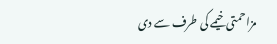مزاحمتی خیمے کی طرف سے دی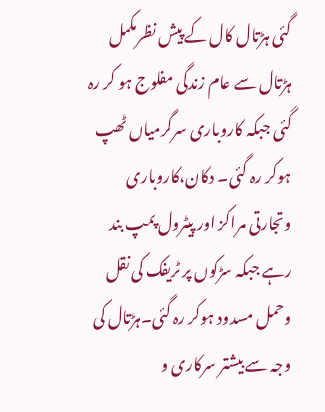گئی ہڑتال کال کے پیش نظرمکمل ہڑتال سے عام زندگی مفلوج ہو کر رہ گئی جبکہ کاروباری سرگرمیاں ٹھپ ہوکر رہ گئی۔ دکان،کاروباری وتجارتی مراکز اور پیٹرول پمپ بند رہے جبکہ سڑکوں پر ٹریفک کی نقل وحمل مسدود ہوکر رہ گئی۔ہڑتال کی وجہ سے بیشتر سرکاری و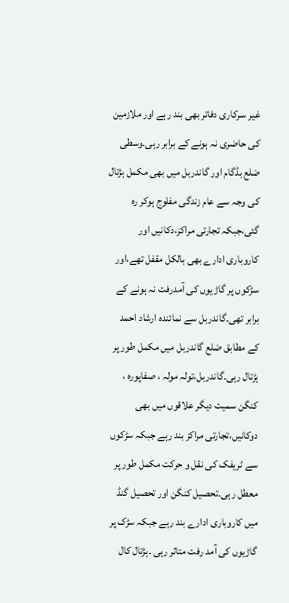غیر سرکاری دفاتر بھی بند رہے اور ملازمین کی حاضری نہ ہونے کے برابر رہی۔وسطی ضلع بڈگام اور گاندربل میں بھی مکمل ہڑتال کی وجہ سے عام زندگی مفلوج ہوکر رہ گئی،جبکہ تجارتی مراکز،دکانیں اور کاروباری ادارے بھی بالکل مقفل تھے،اور سڑکوں پر گاڑیوں کی آمدرفت نہ ہونے کے برابر تھی۔گاندربل سے نمائندہ ارشاد احمد کے مطابق ضلع گاندربل میں مکمل طور پر ہڑتال رہی۔گاندربل،تولہ مولہ ، صفاپورہ ، کنگن سمیت دیگر علاقوں میں بھی دوکانیں،تجارتی مراکز بند رہے جبکہ سڑکوں سے ٹریفک کی نقل و حرکت مکمل طور پر معطل رہی۔تحصیل کنگن اور تحصیل گنڈ میں کاروباری ادارے بند رہے جبکہ سڑک پر گاڑیوں کی آمد رفت متاثر رہی ۔ہڑتال کال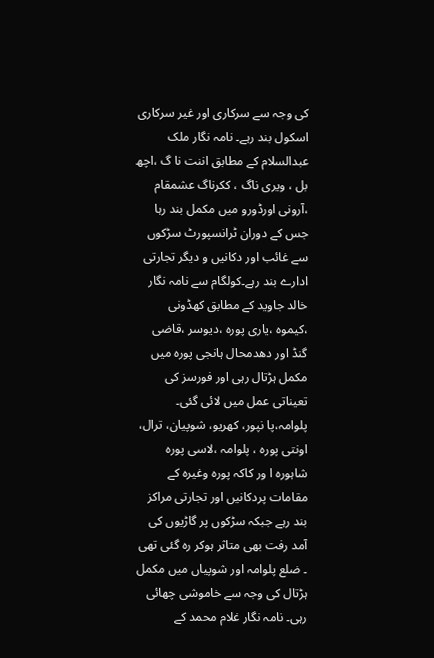کی وجہ سے سرکاری اور غیر سرکاری اسکول بند رہے۔ نامہ نگار ملک عبدالسلام کے مطابق اننت نا گ ،اچھ بل ، ویری ناگ ، ککرناگ عشمقام ،آرونی اورڈورو میں مکمل بند رہا جس کے دوران ٹرانسپورٹ سڑکوں سے غائب اور دکانیں و دیگر تجارتی ادارے بند رہے۔کولگام سے نامہ نگار خالد جاوید کے مطابق کھڈونی ،کیموہ ،یاری پورہ ،دیوسر ،قاضی گنڈ اور دھدمحال ہانجی پورہ میں مکمل ہڑتال رہی اور فورسز کی تعیناتی عمل میں لائی گئی۔ پلوامہ،پا نپور، کھریو، شوپیان، ترال، اونتی پورہ ، پلوامہ ،لاسی پورہ شاہورہ ا ور کاکہ پورہ وغیرہ کے مقامات پردکانیں اور تجارتی مراکز بند رہے جبکہ سڑکوں پر گاڑیوں کی آمد رفت بھی متاثر ہوکر رہ گئی تھی ۔ ضلع پلوامہ اور شوپیاں میں مکمل ہڑتال کی وجہ سے خاموشی چھائی رہی۔ نامہ نگار غلام محمد کے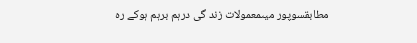مطابقسوپور میںمعمولات زند گی درہم برہم ہوکے رہ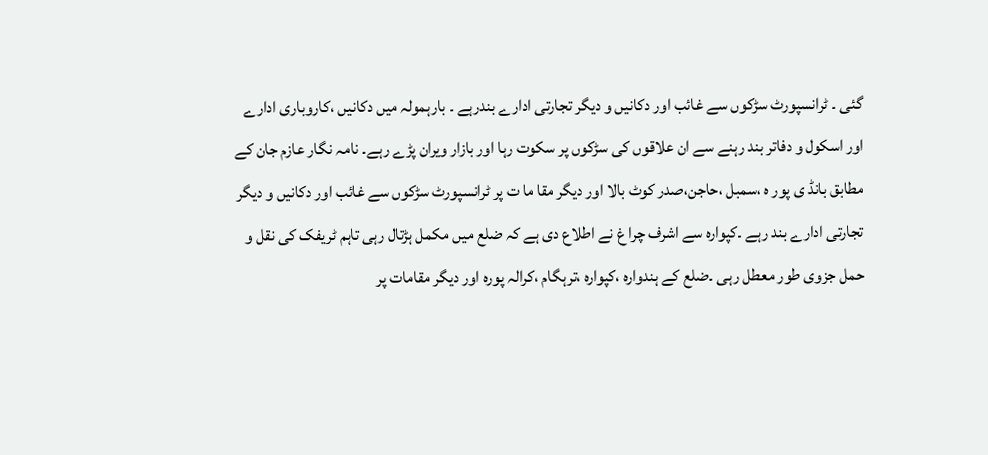گئی ۔ ٹرانسپورٹ سڑکوں سے غائب اور دکانیں و دیگر تجارتی ادارے بندرہے ۔ بارہمولہ میں دکانیں ،کاروباری ادارے اور اسکول و دفاتر بند رہنے سے ان علاقوں کی سڑکوں پر سکوت رہا اور بازار ویران پڑے رہے۔ نامہ نگار عازم جان کے مطابق بانڈ ی پور ہ ،سمبل ،حاجن،صدر کوٹ بالا اور دیگر مقا ما ت پر ٹرانسپورٹ سڑکوں سے غائب اور دکانیں و دیگر تجارتی ادارے بند رہے ۔کپوارہ سے اشرف چرا غ نے اطلاع دی ہے کہ ضلع میں مکمل ہڑتال رہی تاہم ٹریفک کی نقل و حمل جزوی طور معطل رہی ۔ضلع کے ہندوارہ ،کپوارہ ،ترہگام ،کرالہ پورہ اور دیگر مقامات پر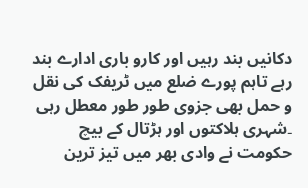دکانیں بند رہیں اور کارو باری ادارے بند رہے تاہم پورے ضلع میں ٹریفک کی نقل و حمل بھی جزوی طور طور معطل رہی ۔شہری ہلاکتوں اور ہڑتال کے بیچ حکومت نے وادی بھر میں تیز ترین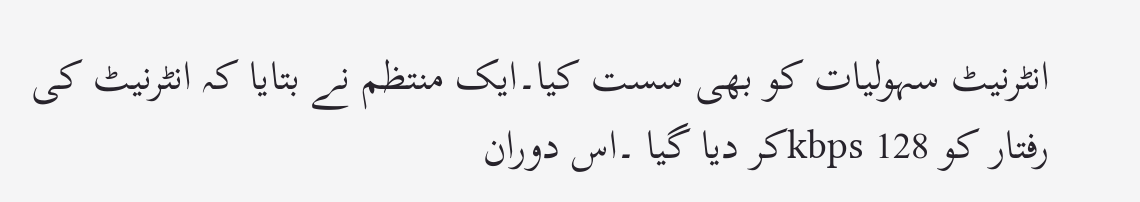انٹرنیٹ سہولیات کو بھی سست کیا۔ایک منتظم نے بتایا کہ انٹرنیٹ کی رفتار کو 128 kbpsکر دیا گیا ۔اس دوران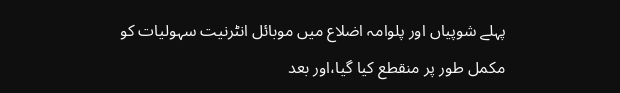پہلے شوپیاں اور پلوامہ اضلاع میں موبائل انٹرنیت سہولیات کو مکمل طور پر منقطع کیا گیا،اور بعد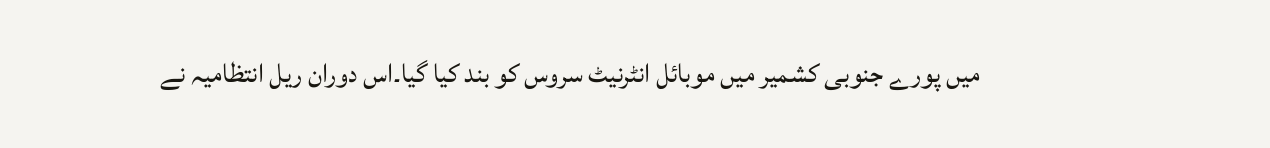میں پورے جنوبی کشمیر میں موبائل انٹرنیٹ سروس کو بند کیا گیا۔اس دوران ریل انتظامیہ نے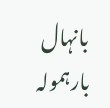بانہال بارہمولہ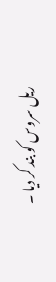ریل سروس کو بند کر دیا ۔